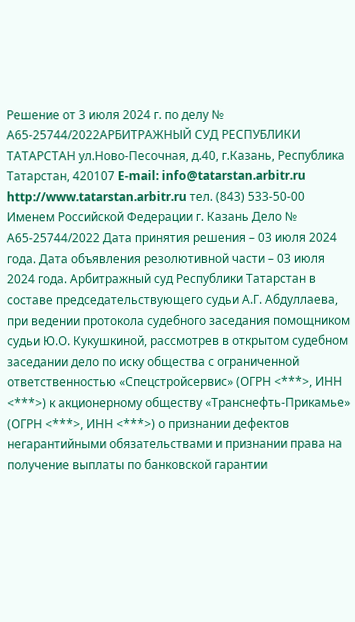Решение от 3 июля 2024 г. по делу № А65-25744/2022АРБИТРАЖНЫЙ СУД РЕСПУБЛИКИ ТАТАРСТАН ул.Ново-Песочная, д.40, г.Казань, Республика Татарстан, 420107 E-mail: info@tatarstan.arbitr.ru http://www.tatarstan.arbitr.ru тел. (843) 533-50-00 Именем Российской Федерации г. Казань Дело № А65-25744/2022 Дата принятия решения – 03 июля 2024 года. Дата объявления резолютивной части – 03 июля 2024 года. Арбитражный суд Республики Татарстан в составе председательствующего судьи А.Г. Абдуллаева, при ведении протокола судебного заседания помощником судьи Ю.О. Кукушкиной, рассмотрев в открытом судебном заседании дело по иску общества с ограниченной ответственностью «Спецстройсервис» (ОГРН <***>, ИНН <***>) к акционерному обществу «Транснефть-Прикамье» (ОГРН <***>, ИНН <***>) о признании дефектов негарантийными обязательствами и признании права на получение выплаты по банковской гарантии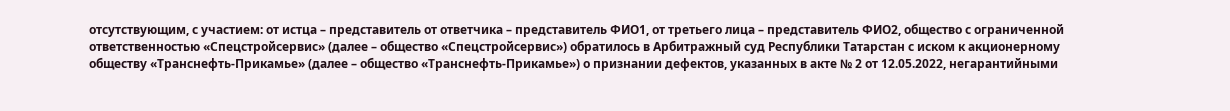отсутствующим, с участием: от истца – представитель от ответчика – представитель ФИО1, от третьего лица – представитель ФИО2, общество с ограниченной ответственностью «Спецстройсервис» (далее – общество «Спецстройсервис») обратилось в Арбитражный суд Республики Татарстан с иском к акционерному обществу «Транснефть-Прикамье» (далее – общество «Транснефть-Прикамье») о признании дефектов, указанных в акте № 2 от 12.05.2022, негарантийными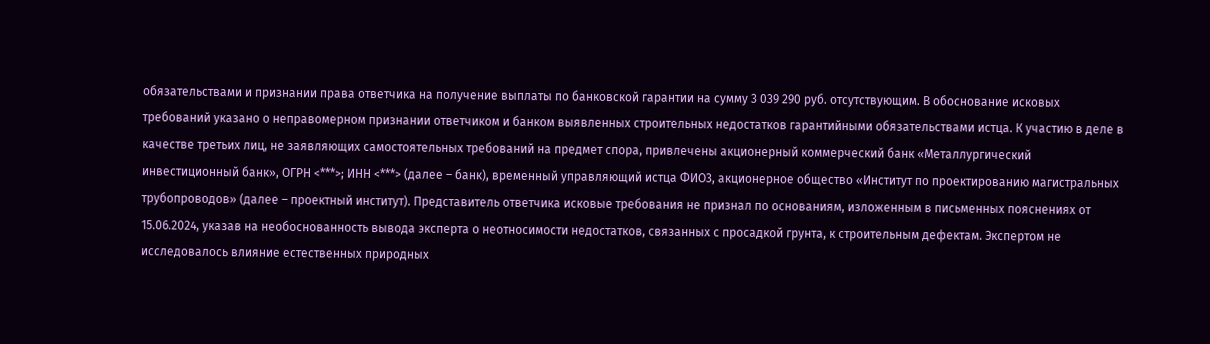обязательствами и признании права ответчика на получение выплаты по банковской гарантии на сумму 3 039 290 руб. отсутствующим. В обоснование исковых требований указано о неправомерном признании ответчиком и банком выявленных строительных недостатков гарантийными обязательствами истца. К участию в деле в качестве третьих лиц, не заявляющих самостоятельных требований на предмет спора, привлечены акционерный коммерческий банк «Металлургический инвестиционный банк», ОГРН <***>; ИНН <***> (далее – банк), временный управляющий истца ФИО3, акционерное общество «Институт по проектированию магистральных трубопроводов» (далее – проектный институт). Представитель ответчика исковые требования не признал по основаниям, изложенным в письменных пояснениях от 15.06.2024, указав на необоснованность вывода эксперта о неотносимости недостатков, связанных с просадкой грунта, к строительным дефектам. Экспертом не исследовалось влияние естественных природных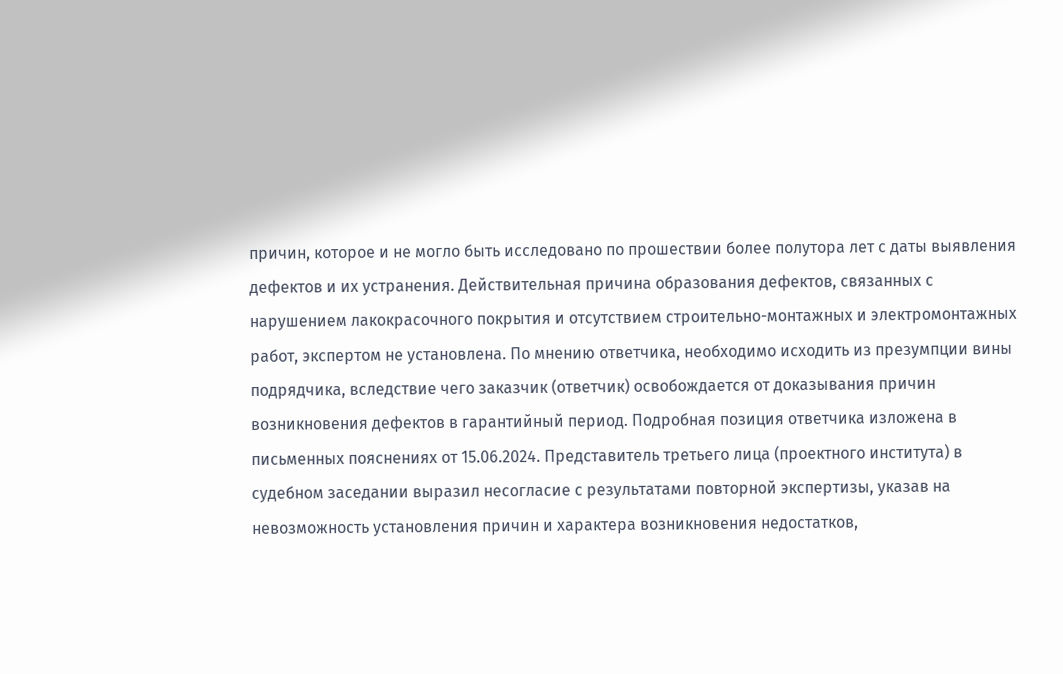причин, которое и не могло быть исследовано по прошествии более полутора лет с даты выявления дефектов и их устранения. Действительная причина образования дефектов, связанных с нарушением лакокрасочного покрытия и отсутствием строительно-монтажных и электромонтажных работ, экспертом не установлена. По мнению ответчика, необходимо исходить из презумпции вины подрядчика, вследствие чего заказчик (ответчик) освобождается от доказывания причин возникновения дефектов в гарантийный период. Подробная позиция ответчика изложена в письменных пояснениях от 15.06.2024. Представитель третьего лица (проектного института) в судебном заседании выразил несогласие с результатами повторной экспертизы, указав на невозможность установления причин и характера возникновения недостатков,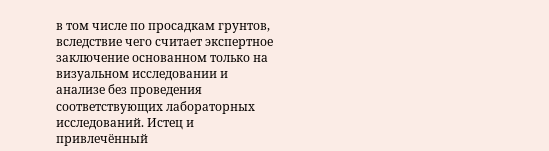в том числе по просадкам грунтов, вследствие чего считает экспертное заключение основанном только на визуальном исследовании и анализе без проведения соответствующих лабораторных исследований. Истец и привлечённый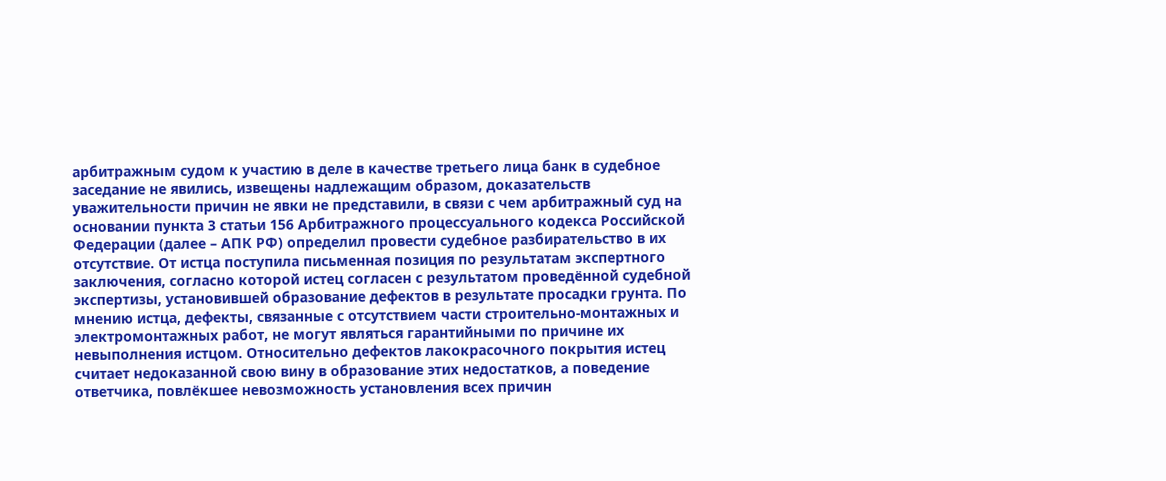арбитражным судом к участию в деле в качестве третьего лица банк в судебное заседание не явились, извещены надлежащим образом, доказательств уважительности причин не явки не представили, в связи с чем арбитражный суд на основании пункта 3 статьи 156 Арбитражного процессуального кодекса Российской Федерации (далее – АПК РФ) определил провести судебное разбирательство в их отсутствие. От истца поступила письменная позиция по результатам экспертного заключения, согласно которой истец согласен с результатом проведённой судебной экспертизы, установившей образование дефектов в результате просадки грунта. По мнению истца, дефекты, связанные с отсутствием части строительно-монтажных и электромонтажных работ, не могут являться гарантийными по причине их невыполнения истцом. Относительно дефектов лакокрасочного покрытия истец считает недоказанной свою вину в образование этих недостатков, а поведение ответчика, повлёкшее невозможность установления всех причин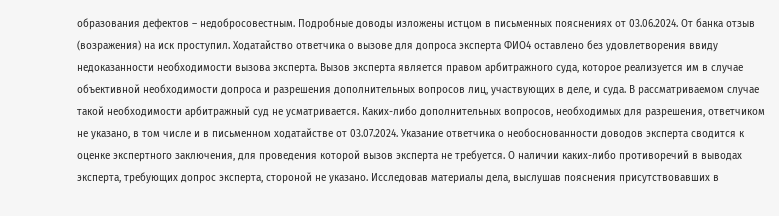образования дефектов – недобросовестным. Подробные доводы изложены истцом в письменных пояснениях от 03.06.2024. От банка отзыв (возражения) на иск проступил. Ходатайство ответчика о вызове для допроса эксперта ФИО4 оставлено без удовлетворения ввиду недоказанности необходимости вызова эксперта. Вызов эксперта является правом арбитражного суда, которое реализуется им в случае объективной необходимости допроса и разрешения дополнительных вопросов лиц, участвующих в деле, и суда. В рассматриваемом случае такой необходимости арбитражный суд не усматривается. Каких-либо дополнительных вопросов, необходимых для разрешения, ответчиком не указано, в том числе и в письменном ходатайстве от 03.07.2024. Указание ответчика о необоснованности доводов эксперта сводится к оценке экспертного заключения, для проведения которой вызов эксперта не требуется. О наличии каких-либо противоречий в выводах эксперта, требующих допрос эксперта, стороной не указано. Исследовав материалы дела, выслушав пояснения присутствовавших в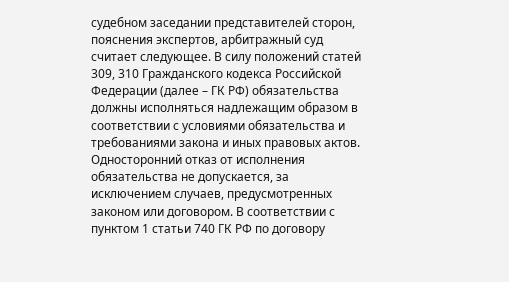судебном заседании представителей сторон, пояснения экспертов, арбитражный суд считает следующее. В силу положений статей 309, 310 Гражданского кодекса Российской Федерации (далее – ГК РФ) обязательства должны исполняться надлежащим образом в соответствии с условиями обязательства и требованиями закона и иных правовых актов. Односторонний отказ от исполнения обязательства не допускается, за исключением случаев, предусмотренных законом или договором. В соответствии с пунктом 1 статьи 740 ГК РФ по договору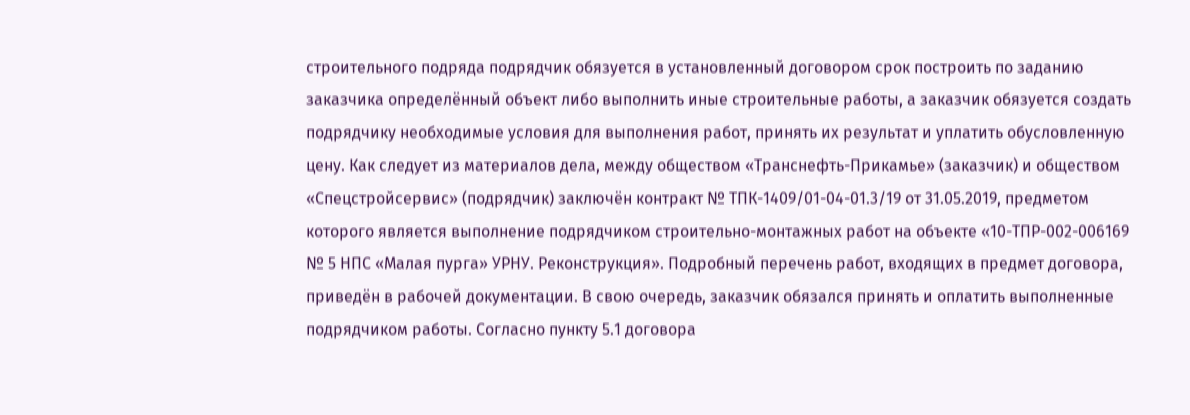строительного подряда подрядчик обязуется в установленный договором срок построить по заданию заказчика определённый объект либо выполнить иные строительные работы, а заказчик обязуется создать подрядчику необходимые условия для выполнения работ, принять их результат и уплатить обусловленную цену. Как следует из материалов дела, между обществом «Транснефть-Прикамье» (заказчик) и обществом «Спецстройсервис» (подрядчик) заключён контракт № ТПК-1409/01-04-01.3/19 от 31.05.2019, предметом которого является выполнение подрядчиком строительно-монтажных работ на объекте «10-ТПР-002-006169 № 5 НПС «Малая пурга» УРНУ. Реконструкция». Подробный перечень работ, входящих в предмет договора, приведён в рабочей документации. В свою очередь, заказчик обязался принять и оплатить выполненные подрядчиком работы. Согласно пункту 5.1 договора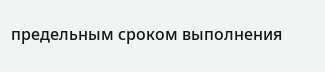предельным сроком выполнения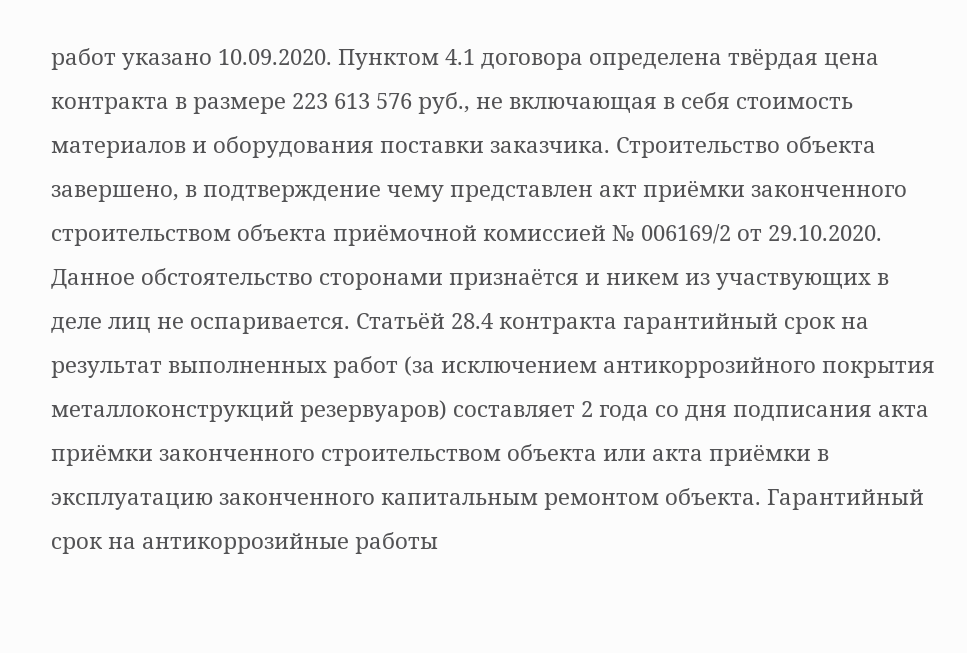работ указано 10.09.2020. Пунктом 4.1 договора определена твёрдая цена контракта в размере 223 613 576 руб., не включающая в себя стоимость материалов и оборудования поставки заказчика. Строительство объекта завершено, в подтверждение чему представлен акт приёмки законченного строительством объекта приёмочной комиссией № 006169/2 от 29.10.2020. Данное обстоятельство сторонами признаётся и никем из участвующих в деле лиц не оспаривается. Статьёй 28.4 контракта гарантийный срок на результат выполненных работ (за исключением антикоррозийного покрытия металлоконструкций резервуаров) составляет 2 года со дня подписания акта приёмки законченного строительством объекта или акта приёмки в эксплуатацию законченного капитальным ремонтом объекта. Гарантийный срок на антикоррозийные работы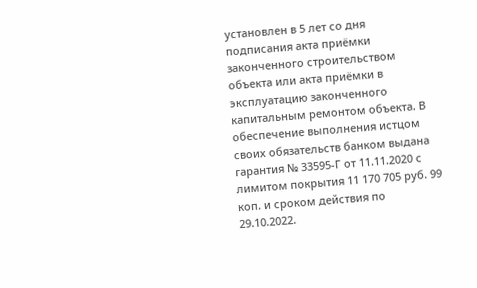установлен в 5 лет со дня подписания акта приёмки законченного строительством объекта или акта приёмки в эксплуатацию законченного капитальным ремонтом объекта. В обеспечение выполнения истцом своих обязательств банком выдана гарантия № 33595-Г от 11.11.2020 с лимитом покрытия 11 170 705 руб. 99 коп. и сроком действия по 29.10.2022.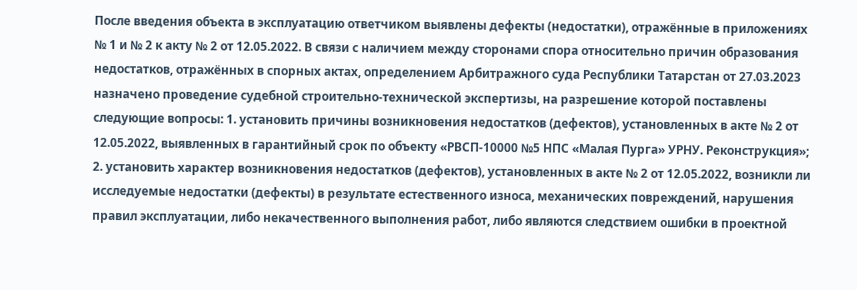После введения объекта в эксплуатацию ответчиком выявлены дефекты (недостатки), отражённые в приложениях № 1 и № 2 к акту № 2 от 12.05.2022. В связи с наличием между сторонами спора относительно причин образования недостатков, отражённых в спорных актах, определением Арбитражного суда Республики Татарстан от 27.03.2023 назначено проведение судебной строительно-технической экспертизы, на разрешение которой поставлены следующие вопросы: 1. установить причины возникновения недостатков (дефектов), установленных в акте № 2 от 12.05.2022, выявленных в гарантийный срок по объекту «РВСП-10000 №5 НПС «Малая Пурга» УРНУ. Реконструкция»; 2. установить характер возникновения недостатков (дефектов), установленных в акте № 2 от 12.05.2022, возникли ли исследуемые недостатки (дефекты) в результате естественного износа, механических повреждений, нарушения правил эксплуатации, либо некачественного выполнения работ, либо являются следствием ошибки в проектной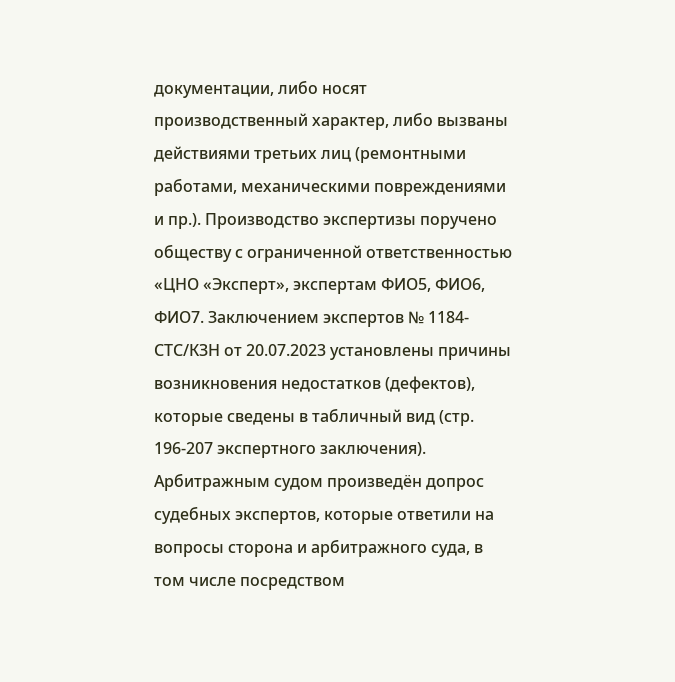документации, либо носят производственный характер, либо вызваны действиями третьих лиц (ремонтными работами, механическими повреждениями и пр.). Производство экспертизы поручено обществу с ограниченной ответственностью «ЦНО «Эксперт», экспертам ФИО5, ФИО6, ФИО7. Заключением экспертов № 1184-СТС/КЗН от 20.07.2023 установлены причины возникновения недостатков (дефектов), которые сведены в табличный вид (стр. 196-207 экспертного заключения). Арбитражным судом произведён допрос судебных экспертов, которые ответили на вопросы сторона и арбитражного суда, в том числе посредством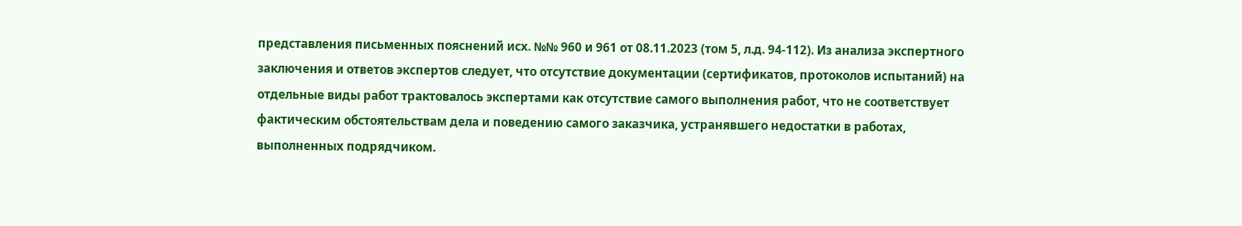представления письменных пояснений исх. №№ 960 и 961 от 08.11.2023 (том 5, л.д. 94-112). Из анализа экспертного заключения и ответов экспертов следует, что отсутствие документации (сертификатов, протоколов испытаний) на отдельные виды работ трактовалось экспертами как отсутствие самого выполнения работ, что не соответствует фактическим обстоятельствам дела и поведению самого заказчика, устранявшего недостатки в работах, выполненных подрядчиком.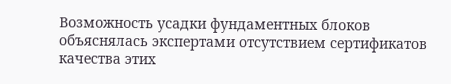Возможность усадки фундаментных блоков объяснялась экспертами отсутствием сертификатов качества этих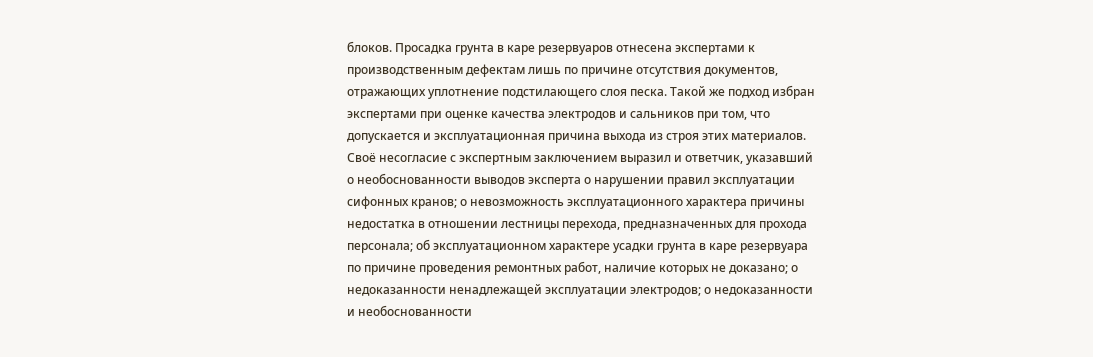блоков. Просадка грунта в каре резервуаров отнесена экспертами к производственным дефектам лишь по причине отсутствия документов, отражающих уплотнение подстилающего слоя песка. Такой же подход избран экспертами при оценке качества электродов и сальников при том, что допускается и эксплуатационная причина выхода из строя этих материалов. Своё несогласие с экспертным заключением выразил и ответчик, указавший о необоснованности выводов эксперта о нарушении правил эксплуатации сифонных кранов; о невозможность эксплуатационного характера причины недостатка в отношении лестницы перехода, предназначенных для прохода персонала; об эксплуатационном характере усадки грунта в каре резервуара по причине проведения ремонтных работ, наличие которых не доказано; о недоказанности ненадлежащей эксплуатации электродов; о недоказанности и необоснованности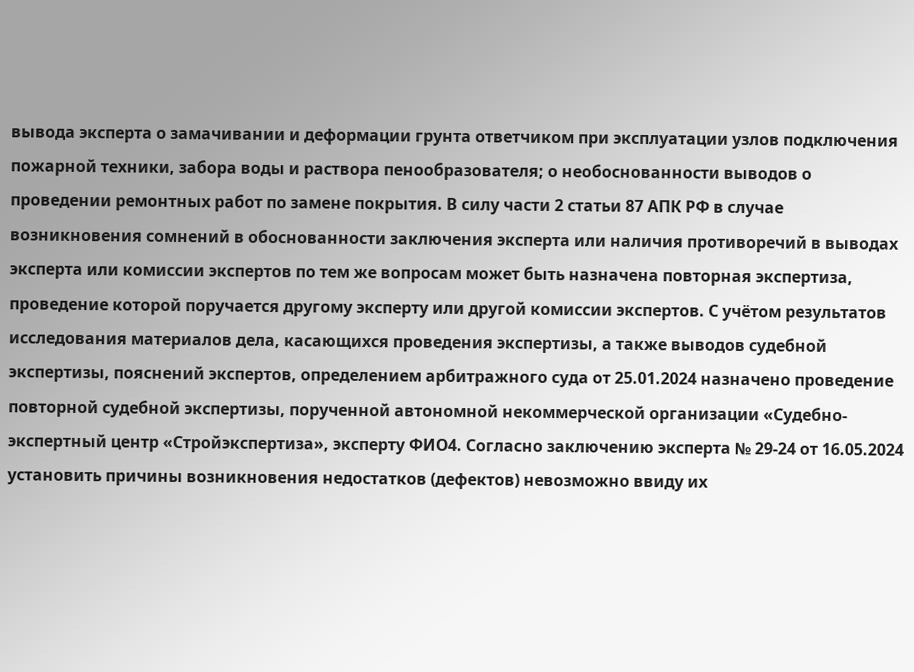вывода эксперта о замачивании и деформации грунта ответчиком при эксплуатации узлов подключения пожарной техники, забора воды и раствора пенообразователя; о необоснованности выводов о проведении ремонтных работ по замене покрытия. В силу части 2 статьи 87 АПК РФ в случае возникновения сомнений в обоснованности заключения эксперта или наличия противоречий в выводах эксперта или комиссии экспертов по тем же вопросам может быть назначена повторная экспертиза, проведение которой поручается другому эксперту или другой комиссии экспертов. С учётом результатов исследования материалов дела, касающихся проведения экспертизы, а также выводов судебной экспертизы, пояснений экспертов, определением арбитражного суда от 25.01.2024 назначено проведение повторной судебной экспертизы, порученной автономной некоммерческой организации «Судебно-экспертный центр «Стройэкспертиза», эксперту ФИО4. Согласно заключению эксперта № 29-24 от 16.05.2024 установить причины возникновения недостатков (дефектов) невозможно ввиду их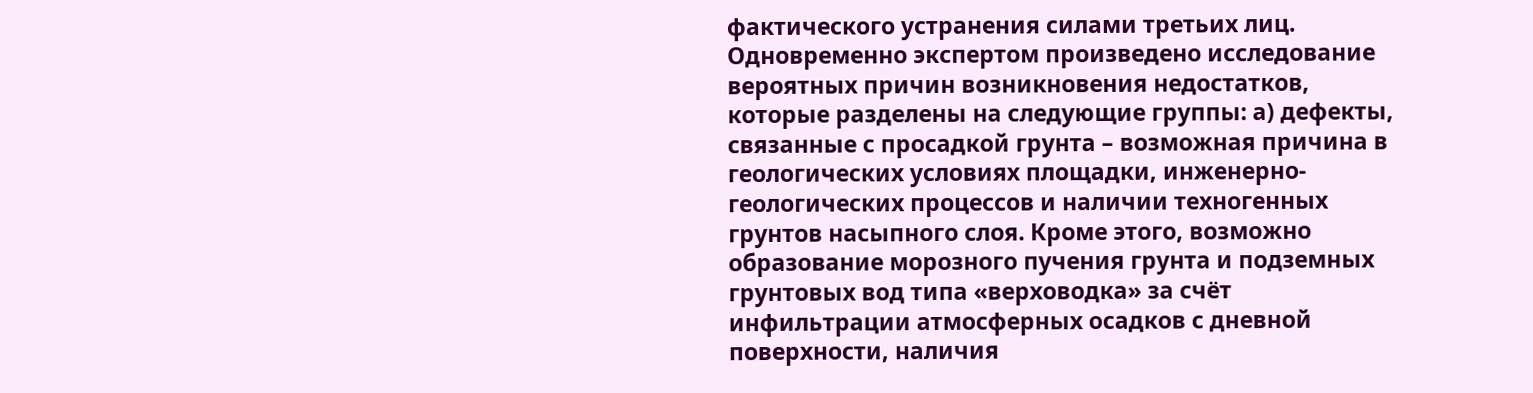фактического устранения силами третьих лиц. Одновременно экспертом произведено исследование вероятных причин возникновения недостатков, которые разделены на следующие группы: а) дефекты, связанные с просадкой грунта – возможная причина в геологических условиях площадки, инженерно-геологических процессов и наличии техногенных грунтов насыпного слоя. Кроме этого, возможно образование морозного пучения грунта и подземных грунтовых вод типа «верховодка» за счёт инфильтрации атмосферных осадков с дневной поверхности, наличия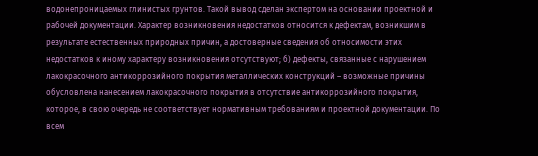водонепроницаемых глинистых грунтов. Такой вывод сделан экспертом на основании проектной и рабочей документации. Характер возникновения недостатков относится к дефектам, возникшим в результате естественных природных причин, а достоверные сведения об относимости этих недостатков к иному характеру возникновения отсутствуют; б) дефекты, связанные с нарушением лакокрасочного антикоррозийного покрытия металлических конструкций – возможные причины обусловлена нанесением лакокрасочного покрытия в отсутствие антикоррозийного покрытия, которое, в свою очередь не соответствует нормативным требованиям и проектной документации. По всем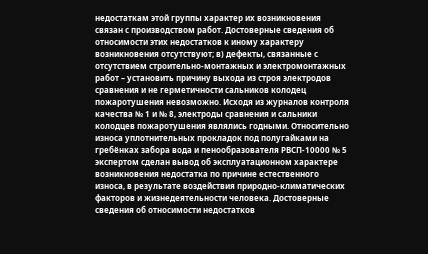недостаткам этой группы характер их возникновения связан с производством работ. Достоверные сведения об относимости этих недостатков к иному характеру возникновения отсутствуют; в) дефекты, связанные с отсутствием строительно-монтажных и электромонтажных работ – установить причину выхода из строя электродов сравнения и не герметичности сальников колодец пожаротушения невозможно. Исходя из журналов контроля качества № 1 и № 8, электроды сравнения и сальники колодцев пожаротушения являлись годными. Относительно износа уплотнительных прокладок под полугайками на гребёнках забора вода и пенообразователя РВСП-10000 № 5 экспертом сделан вывод об эксплуатационном характере возникновения недостатка по причине естественного износа, в результате воздействия природно-климатических факторов и жизнедеятельности человека. Достоверные сведения об относимости недостатков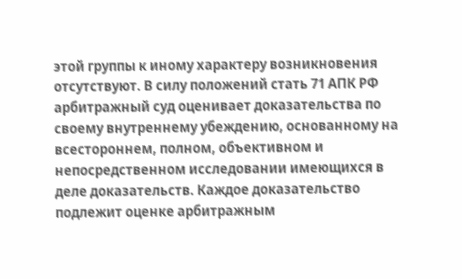этой группы к иному характеру возникновения отсутствуют. В силу положений стать 71 АПК РФ арбитражный суд оценивает доказательства по своему внутреннему убеждению, основанному на всестороннем, полном, объективном и непосредственном исследовании имеющихся в деле доказательств. Каждое доказательство подлежит оценке арбитражным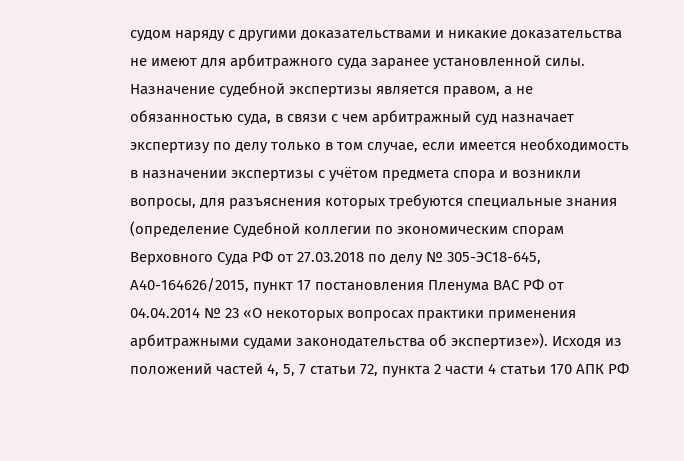судом наряду с другими доказательствами и никакие доказательства не имеют для арбитражного суда заранее установленной силы. Назначение судебной экспертизы является правом, а не обязанностью суда, в связи с чем арбитражный суд назначает экспертизу по делу только в том случае, если имеется необходимость в назначении экспертизы с учётом предмета спора и возникли вопросы, для разъяснения которых требуются специальные знания (определение Судебной коллегии по экономическим спорам Верховного Суда РФ от 27.03.2018 по делу № 305-ЭС18-645, А40-164626/2015, пункт 17 постановления Пленума ВАС РФ от 04.04.2014 № 23 «О некоторых вопросах практики применения арбитражными судами законодательства об экспертизе»). Исходя из положений частей 4, 5, 7 статьи 72, пункта 2 части 4 статьи 170 АПК РФ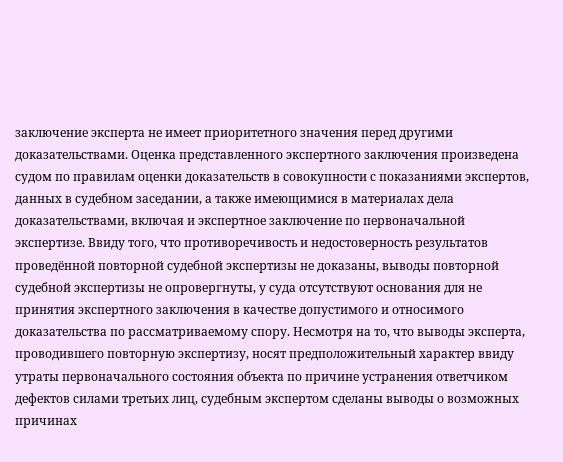заключение эксперта не имеет приоритетного значения перед другими доказательствами. Оценка представленного экспертного заключения произведена судом по правилам оценки доказательств в совокупности с показаниями экспертов, данных в судебном заседании, а также имеющимися в материалах дела доказательствами, включая и экспертное заключение по первоначальной экспертизе. Ввиду того, что противоречивость и недостоверность результатов проведённой повторной судебной экспертизы не доказаны, выводы повторной судебной экспертизы не опровергнуты, у суда отсутствуют основания для не принятия экспертного заключения в качестве допустимого и относимого доказательства по рассматриваемому спору. Несмотря на то, что выводы эксперта, проводившего повторную экспертизу, носят предположительный характер ввиду утраты первоначального состояния объекта по причине устранения ответчиком дефектов силами третьих лиц, судебным экспертом сделаны выводы о возможных причинах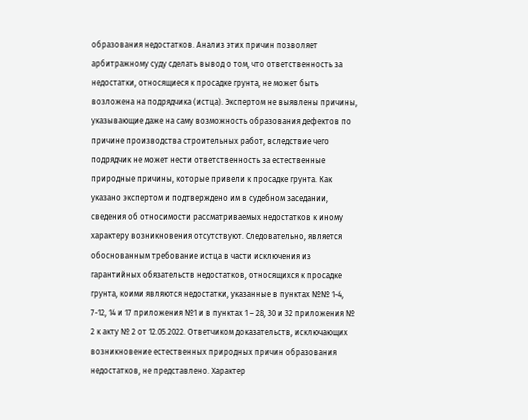образования недостатков. Анализ этих причин позволяет арбитражному суду сделать вывод о том, что ответственность за недостатки, относящиеся к просадке грунта, не может быть возложена на подрядчика (истца). Экспертом не выявлены причины, указывающие даже на саму возможность образования дефектов по причине производства строительных работ, вследствие чего подрядчик не может нести ответственность за естественные природные причины, которые привели к просадке грунта. Как указано экспертом и подтверждено им в судебном заседании, сведения об относимости рассматриваемых недостатков к иному характеру возникновения отсутствуют. Следовательно, является обоснованным требование истца в части исключения из гарантийных обязательств недостатков, относящихся к просадке грунта, коими являются недостатки, указанные в пунктах №№ 1-4, 7-12, 14 и 17 приложения №1 и в пунктах 1 – 28, 30 и 32 приложения № 2 к акту № 2 от 12.05.2022. Ответчиком доказательств, исключающих возникновение естественных природных причин образования недостатков, не представлено. Характер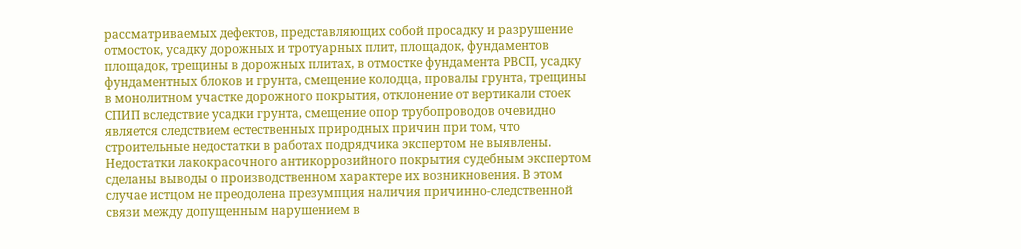рассматриваемых дефектов, представляющих собой просадку и разрушение отмосток, усадку дорожных и тротуарных плит, площадок, фундаментов площадок, трещины в дорожных плитах, в отмостке фундамента РВСП, усадку фундаментных блоков и грунта, смещение колодца, провалы грунта, трещины в монолитном участке дорожного покрытия, отклонение от вертикали стоек СПИП вследствие усадки грунта, смещение опор трубопроводов очевидно является следствием естественных природных причин при том, что строительные недостатки в работах подрядчика экспертом не выявлены. Недостатки лакокрасочного антикоррозийного покрытия судебным экспертом сделаны выводы о производственном характере их возникновения. В этом случае истцом не преодолена презумпция наличия причинно-следственной связи между допущенным нарушением в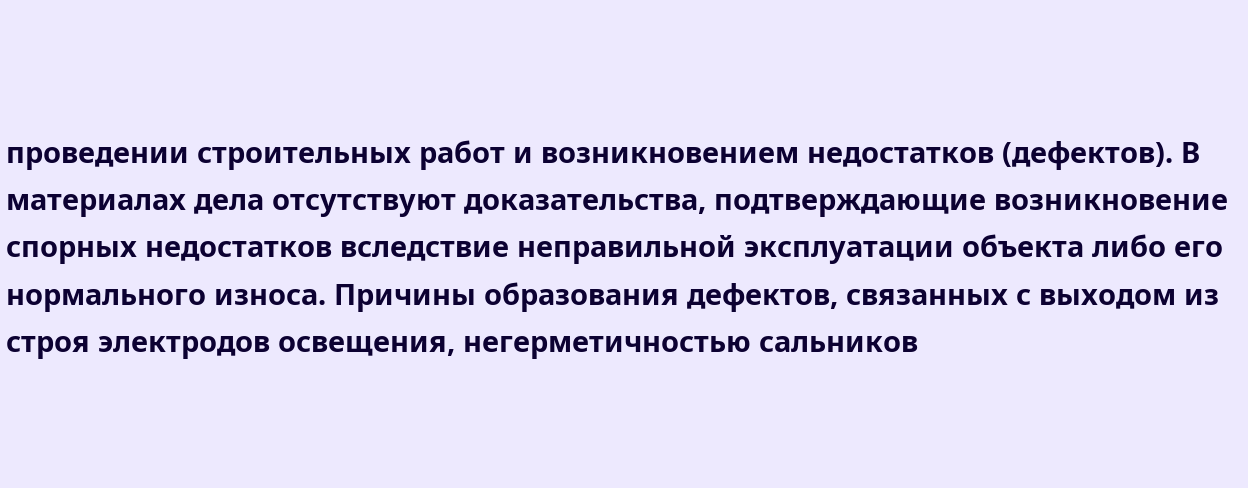проведении строительных работ и возникновением недостатков (дефектов). В материалах дела отсутствуют доказательства, подтверждающие возникновение спорных недостатков вследствие неправильной эксплуатации объекта либо его нормального износа. Причины образования дефектов, связанных с выходом из строя электродов освещения, негерметичностью сальников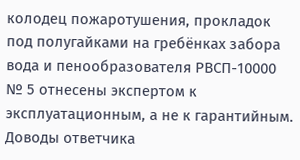колодец пожаротушения, прокладок под полугайками на гребёнках забора вода и пенообразователя РВСП-10000 № 5 отнесены экспертом к эксплуатационным, а не к гарантийным. Доводы ответчика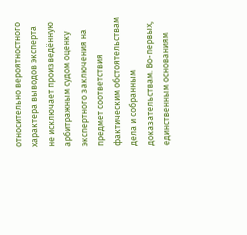относительно вероятностного характера выводов эксперта не исключает произведённую арбитражным судом оценку экспертного заключения на предмет соответствия фактическим обстоятельствам дела и собранным доказательствам. Во-первых, единственным основаниям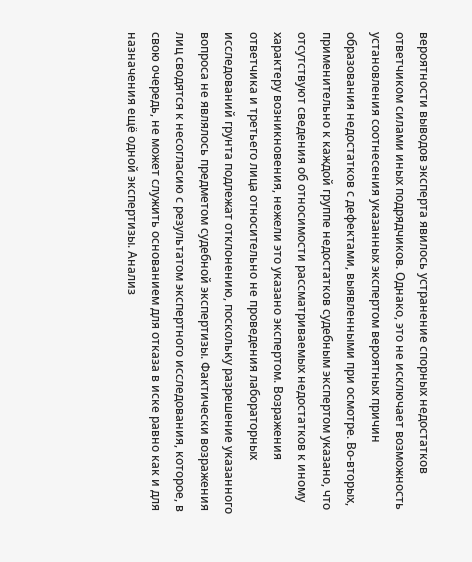вероятности выводов эксперта явилось устранение спорных недостатков ответчиком силами иных подрядчиков. Однако, это не исключает возможность установления соотнесения указанных экспертом вероятных причин образования недостатков с дефектами, выявленными при осмотре. Во-вторых, применительно к каждой группе недостатков судебным экспертом указано, что отсутствуют сведения об относимости рассматриваемых недостатков к иному характеру возникновения, нежели это указано экспертом. Возражения ответчика и третьего лица относительно не проведения лабораторных исследований грунта подлежат отклонению, поскольку разрешение указанного вопроса не являлось предметом судебной экспертизы. Фактически возражения лиц сводятся к несогласию с результатом экспертного исследования, которое, в свою очередь, не может служить основанием для отказа в иске равно как и для назначения ещё одной экспертизы. Анализ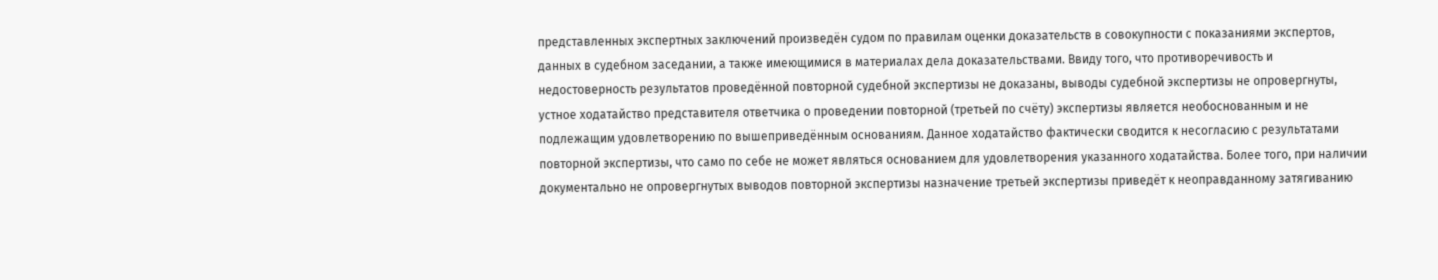представленных экспертных заключений произведён судом по правилам оценки доказательств в совокупности с показаниями экспертов, данных в судебном заседании, а также имеющимися в материалах дела доказательствами. Ввиду того, что противоречивость и недостоверность результатов проведённой повторной судебной экспертизы не доказаны, выводы судебной экспертизы не опровергнуты, устное ходатайство представителя ответчика о проведении повторной (третьей по счёту) экспертизы является необоснованным и не подлежащим удовлетворению по вышеприведённым основаниям. Данное ходатайство фактически сводится к несогласию с результатами повторной экспертизы, что само по себе не может являться основанием для удовлетворения указанного ходатайства. Более того, при наличии документально не опровергнутых выводов повторной экспертизы назначение третьей экспертизы приведёт к неоправданному затягиванию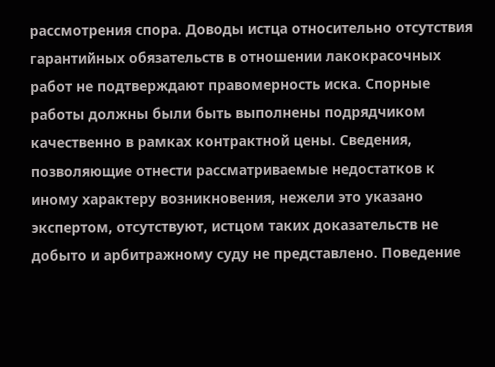рассмотрения спора. Доводы истца относительно отсутствия гарантийных обязательств в отношении лакокрасочных работ не подтверждают правомерность иска. Спорные работы должны были быть выполнены подрядчиком качественно в рамках контрактной цены. Сведения, позволяющие отнести рассматриваемые недостатков к иному характеру возникновения, нежели это указано экспертом, отсутствуют, истцом таких доказательств не добыто и арбитражному суду не представлено. Поведение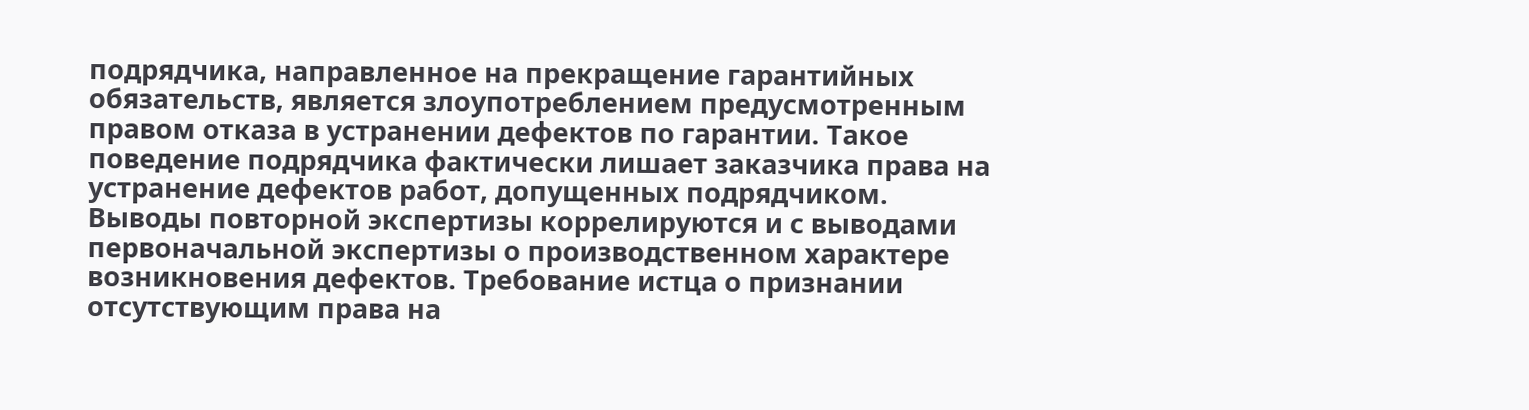подрядчика, направленное на прекращение гарантийных обязательств, является злоупотреблением предусмотренным правом отказа в устранении дефектов по гарантии. Такое поведение подрядчика фактически лишает заказчика права на устранение дефектов работ, допущенных подрядчиком. Выводы повторной экспертизы коррелируются и с выводами первоначальной экспертизы о производственном характере возникновения дефектов. Требование истца о признании отсутствующим права на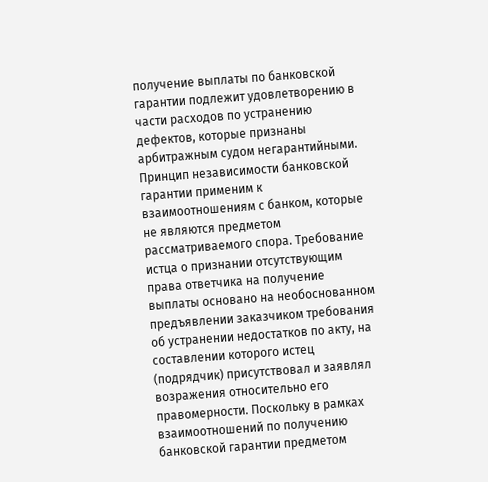получение выплаты по банковской гарантии подлежит удовлетворению в части расходов по устранению дефектов, которые признаны арбитражным судом негарантийными. Принцип независимости банковской гарантии применим к взаимоотношениям с банком, которые не являются предметом рассматриваемого спора. Требование истца о признании отсутствующим права ответчика на получение выплаты основано на необоснованном предъявлении заказчиком требования об устранении недостатков по акту, на составлении которого истец (подрядчик) присутствовал и заявлял возражения относительно его правомерности. Поскольку в рамках взаимоотношений по получению банковской гарантии предметом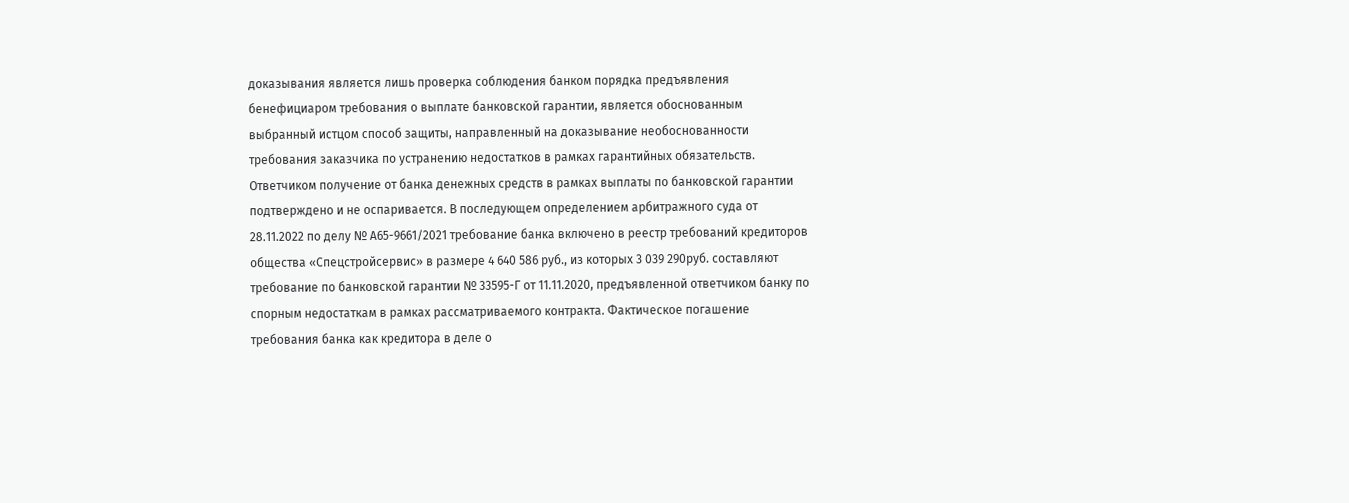доказывания является лишь проверка соблюдения банком порядка предъявления бенефициаром требования о выплате банковской гарантии, является обоснованным выбранный истцом способ защиты, направленный на доказывание необоснованности требования заказчика по устранению недостатков в рамках гарантийных обязательств. Ответчиком получение от банка денежных средств в рамках выплаты по банковской гарантии подтверждено и не оспаривается. В последующем определением арбитражного суда от 28.11.2022 по делу № А65-9661/2021 требование банка включено в реестр требований кредиторов общества «Спецстройсервис» в размере 4 640 586 руб., из которых 3 039 290руб. составляют требование по банковской гарантии № 33595-Г от 11.11.2020, предъявленной ответчиком банку по спорным недостаткам в рамках рассматриваемого контракта. Фактическое погашение требования банка как кредитора в деле о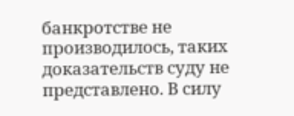банкротстве не производилось, таких доказательств суду не представлено. В силу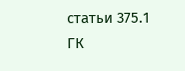статьи 375.1 ГК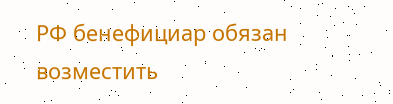РФ бенефициар обязан возместить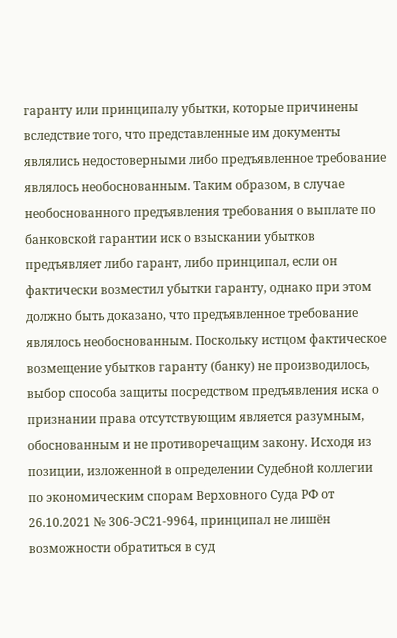гаранту или принципалу убытки, которые причинены вследствие того, что представленные им документы являлись недостоверными либо предъявленное требование являлось необоснованным. Таким образом, в случае необоснованного предъявления требования о выплате по банковской гарантии иск о взыскании убытков предъявляет либо гарант, либо принципал, если он фактически возместил убытки гаранту, однако при этом должно быть доказано, что предъявленное требование являлось необоснованным. Поскольку истцом фактическое возмещение убытков гаранту (банку) не производилось, выбор способа защиты посредством предъявления иска о признании права отсутствующим является разумным, обоснованным и не противоречащим закону. Исходя из позиции, изложенной в определении Судебной коллегии по экономическим спорам Верховного Суда РФ от 26.10.2021 № 306-ЭС21-9964, принципал не лишён возможности обратиться в суд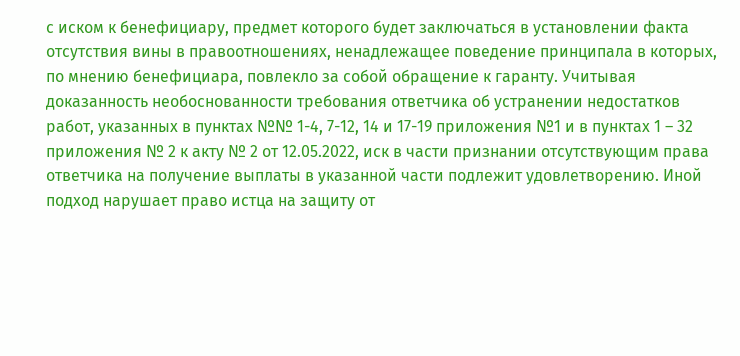с иском к бенефициару, предмет которого будет заключаться в установлении факта отсутствия вины в правоотношениях, ненадлежащее поведение принципала в которых, по мнению бенефициара, повлекло за собой обращение к гаранту. Учитывая доказанность необоснованности требования ответчика об устранении недостатков работ, указанных в пунктах №№ 1-4, 7-12, 14 и 17-19 приложения №1 и в пунктах 1 – 32 приложения № 2 к акту № 2 от 12.05.2022, иск в части признании отсутствующим права ответчика на получение выплаты в указанной части подлежит удовлетворению. Иной подход нарушает право истца на защиту от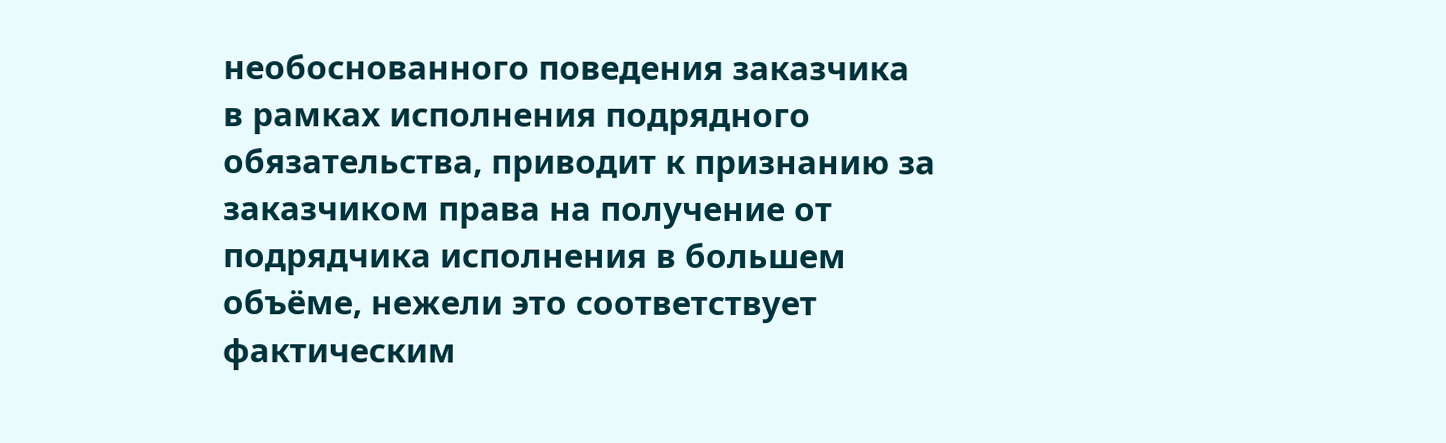необоснованного поведения заказчика в рамках исполнения подрядного обязательства, приводит к признанию за заказчиком права на получение от подрядчика исполнения в большем объёме, нежели это соответствует фактическим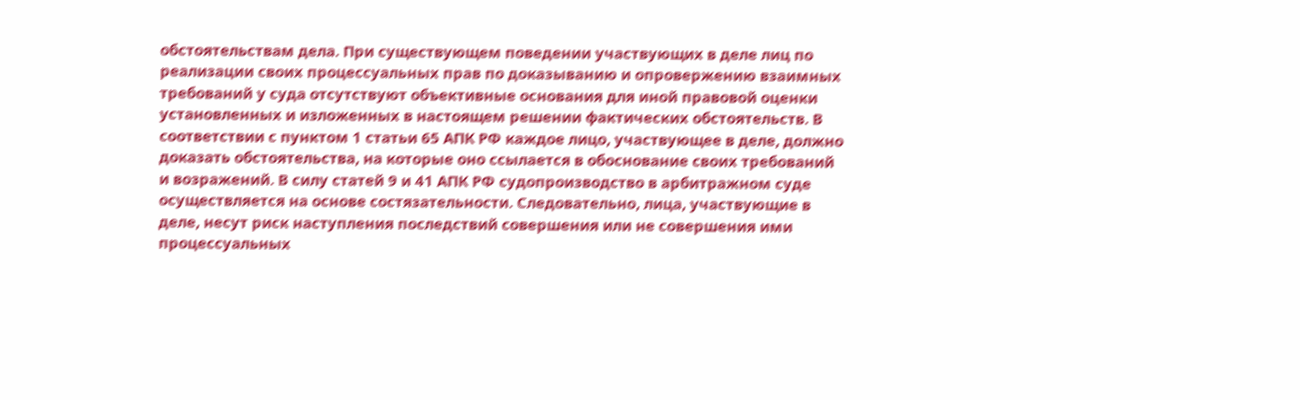обстоятельствам дела. При существующем поведении участвующих в деле лиц по реализации своих процессуальных прав по доказыванию и опровержению взаимных требований у суда отсутствуют объективные основания для иной правовой оценки установленных и изложенных в настоящем решении фактических обстоятельств. В соответствии с пунктом 1 статьи 65 АПК РФ каждое лицо, участвующее в деле, должно доказать обстоятельства, на которые оно ссылается в обоснование своих требований и возражений. В силу статей 9 и 41 АПК РФ судопроизводство в арбитражном суде осуществляется на основе состязательности. Следовательно, лица, участвующие в деле, несут риск наступления последствий совершения или не совершения ими процессуальных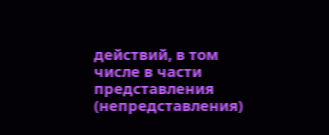действий, в том числе в части представления (непредставления)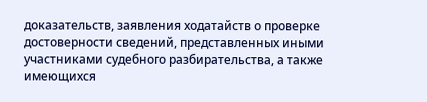доказательств, заявления ходатайств о проверке достоверности сведений, представленных иными участниками судебного разбирательства, а также имеющихся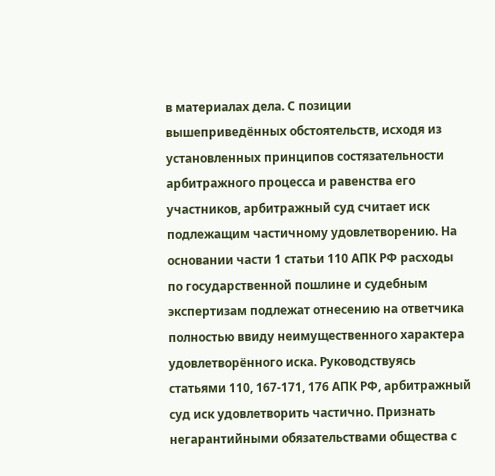в материалах дела. С позиции вышеприведённых обстоятельств, исходя из установленных принципов состязательности арбитражного процесса и равенства его участников, арбитражный суд считает иск подлежащим частичному удовлетворению. На основании части 1 статьи 110 АПК РФ расходы по государственной пошлине и судебным экспертизам подлежат отнесению на ответчика полностью ввиду неимущественного характера удовлетворённого иска. Руководствуясь статьями 110, 167-171, 176 АПК РФ, арбитражный суд иск удовлетворить частично. Признать негарантийными обязательствами общества с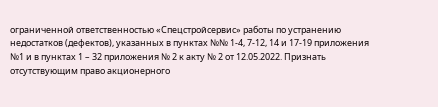ограниченной ответственностью «Спецстройсервис» работы по устранению недостатков (дефектов), указанных в пунктах №№ 1-4, 7-12, 14 и 17-19 приложения №1 и в пунктах 1 – 32 приложения № 2 к акту № 2 от 12.05.2022. Признать отсутствующим право акционерного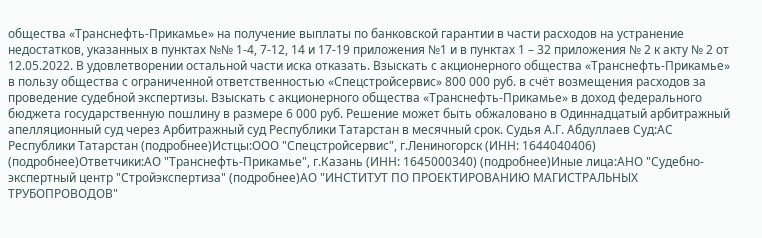общества «Транснефть-Прикамье» на получение выплаты по банковской гарантии в части расходов на устранение недостатков, указанных в пунктах №№ 1-4, 7-12, 14 и 17-19 приложения №1 и в пунктах 1 – 32 приложения № 2 к акту № 2 от 12.05.2022. В удовлетворении остальной части иска отказать. Взыскать с акционерного общества «Транснефть-Прикамье» в пользу общества с ограниченной ответственностью «Спецстройсервис» 800 000 руб. в счёт возмещения расходов за проведение судебной экспертизы. Взыскать с акционерного общества «Транснефть-Прикамье» в доход федерального бюджета государственную пошлину в размере 6 000 руб. Решение может быть обжаловано в Одиннадцатый арбитражный апелляционный суд через Арбитражный суд Республики Татарстан в месячный срок. Судья А.Г. Абдуллаев Суд:АС Республики Татарстан (подробнее)Истцы:ООО "Спецстройсервис", г.Лениногорск (ИНН: 1644040406) (подробнее)Ответчики:АО "Транснефть-Прикамье", г.Казань (ИНН: 1645000340) (подробнее)Иные лица:АНО "Судебно-экспертный центр "Стройэкспертиза" (подробнее)АО "ИНСТИТУТ ПО ПРОЕКТИРОВАНИЮ МАГИСТРАЛЬНЫХ ТРУБОПРОВОДОВ"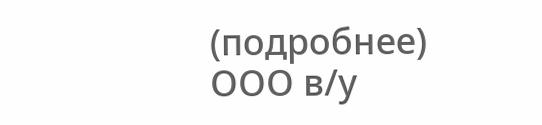(подробнее) ООО в/у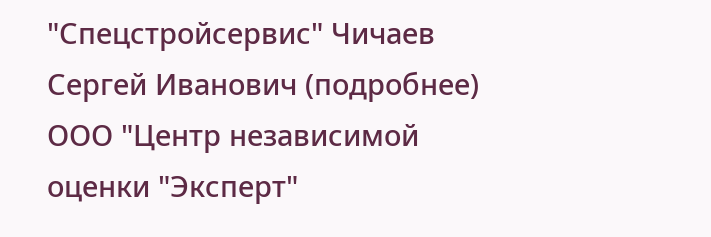"Спецстройсервис" Чичаев Сергей Иванович (подробнее) ООО "Центр независимой оценки "Эксперт"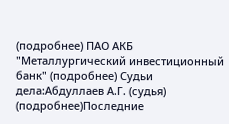(подробнее) ПАО АКБ "Металлургический инвестиционный банк" (подробнее) Судьи дела:Абдуллаев А.Г. (судья) (подробнее)Последние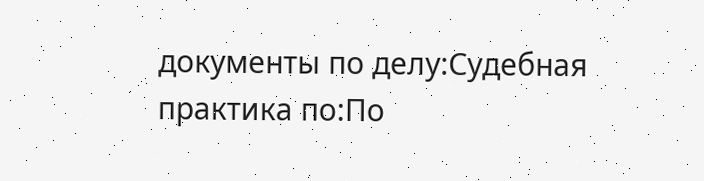документы по делу:Судебная практика по:По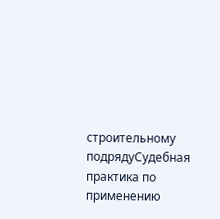строительному подрядуСудебная практика по применению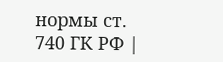нормы ст. 740 ГК РФ |